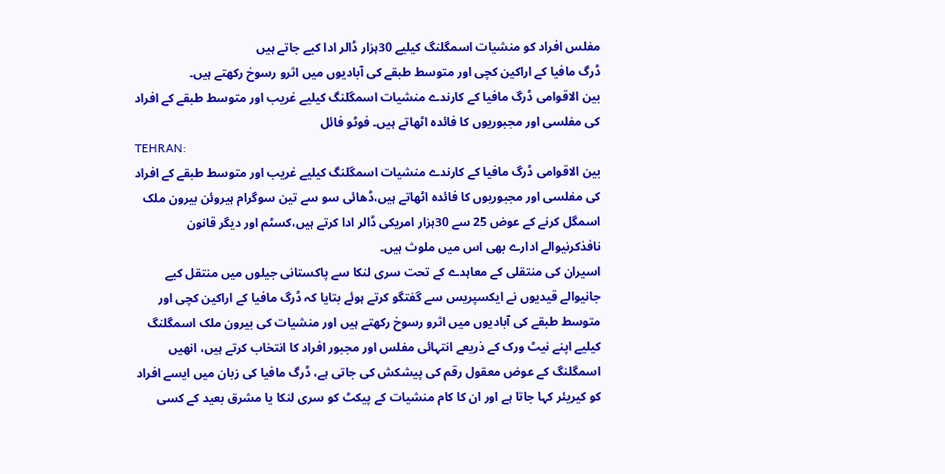مفلس افراد کو منشیات اسمگلنگ کیلیے 30ہزار ڈالر ادا کیے جاتے ہیں
ڈرگ مافیا کے اراکین کچی اور متوسط طبقے کی آبادیوں میں اثرو رسوخ رکھتے ہیں۔
بین الاقوامی ڈرگ مافیا کے کارندے منشیات اسمگلنگ کیلیے غریب اور متوسط طبقے کے افراد کی مفلسی اور مجبوریوں کا فائدہ اٹھاتے ہیں۔ فوٹو فائل
TEHRAN:
بین الاقوامی ڈرگ مافیا کے کارندے منشیات اسمگلنگ کیلیے غریب اور متوسط طبقے کے افراد کی مفلسی اور مجبوریوں کا فائدہ اٹھاتے ہیں،ڈھائی سو سے تین سوگرام ہیروئن بیرون ملک اسمگل کرنے کے عوض 25 سے 30ہزار امریکی ڈالر ادا کرتے ہیں،کسٹم اور دیگر قانون نافذکرنیوالے ادارے بھی اس میں ملوث ہیں۔
اسیران کی منتقلی کے معاہدے کے تحت سری لنکا سے پاکستانی جیلوں میں منتقل کیے جانیوالے قیدیوں نے ایکسپریس سے گفتگو کرتے ہوئے بتایا کہ ڈرگ مافیا کے اراکین کچی اور متوسط طبقے کی آبادیوں میں اثرو رسوخ رکھتے ہیں اور منشیات کی بیرون ملک اسمگلنگ کیلیے اپنے نیٹ ورک کے ذریعے انتہائی مفلس اور مجبور افراد کا انتخاب کرتے ہیں، انھیں اسمگلنگ کے عوض معقول رقم کی پیشکش کی جاتی ہے، ڈرگ مافیا کی زبان میں ایسے افراد کو کیریئر کہا جاتا ہے اور ان کا کام منشیات کے پیکٹ کو سری لنکا یا مشرق بعید کے کسی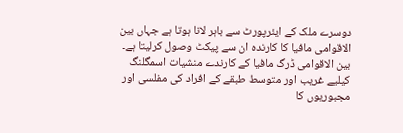دوسرے ملک کے ایئرپورٹ سے باہر لانا ہوتا ہے جہاں بین الاقوامی مافیا کا کارندہ ان سے پیکٹ وصول کرلیتا ہے۔
بین الاقوامی ڈرگ مافیا کے کارندے منشیات اسمگلنگ کیلیے غریب اور متوسط طبقے کے افراد کی مفلسی اور مجبوریوں کا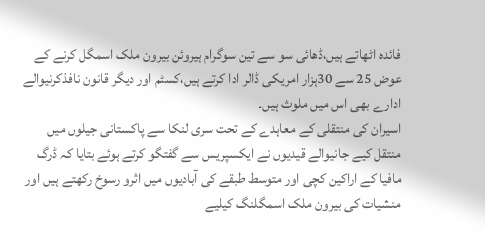فائدہ اٹھاتے ہیں،ڈھائی سو سے تین سوگرام ہیروئن بیرون ملک اسمگل کرنے کے عوض 25 سے 30ہزار امریکی ڈالر ادا کرتے ہیں،کسٹم اور دیگر قانون نافذکرنیوالے ادارے بھی اس میں ملوث ہیں۔
اسیران کی منتقلی کے معاہدے کے تحت سری لنکا سے پاکستانی جیلوں میں منتقل کیے جانیوالے قیدیوں نے ایکسپریس سے گفتگو کرتے ہوئے بتایا کہ ڈرگ مافیا کے اراکین کچی اور متوسط طبقے کی آبادیوں میں اثرو رسوخ رکھتے ہیں اور منشیات کی بیرون ملک اسمگلنگ کیلیے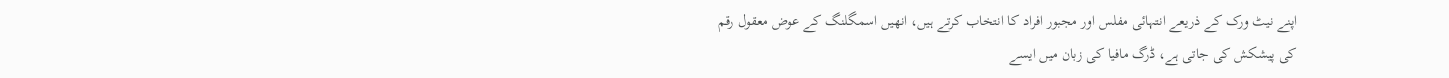اپنے نیٹ ورک کے ذریعے انتہائی مفلس اور مجبور افراد کا انتخاب کرتے ہیں، انھیں اسمگلنگ کے عوض معقول رقم کی پیشکش کی جاتی ہے، ڈرگ مافیا کی زبان میں ایسے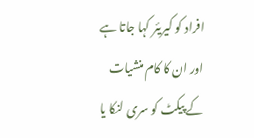افراد کو کیریئر کہا جاتا ہے اور ان کا کام منشیات کے پیکٹ کو سری لنکا یا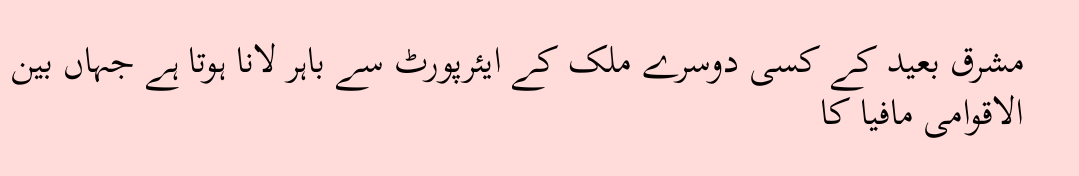مشرق بعید کے کسی دوسرے ملک کے ایئرپورٹ سے باہر لانا ہوتا ہے جہاں بین الاقوامی مافیا کا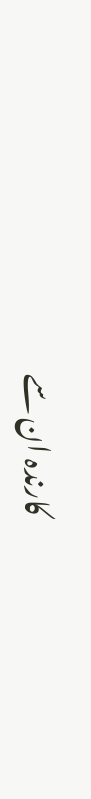کارندہ ان سے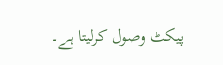پیکٹ وصول کرلیتا ہے۔